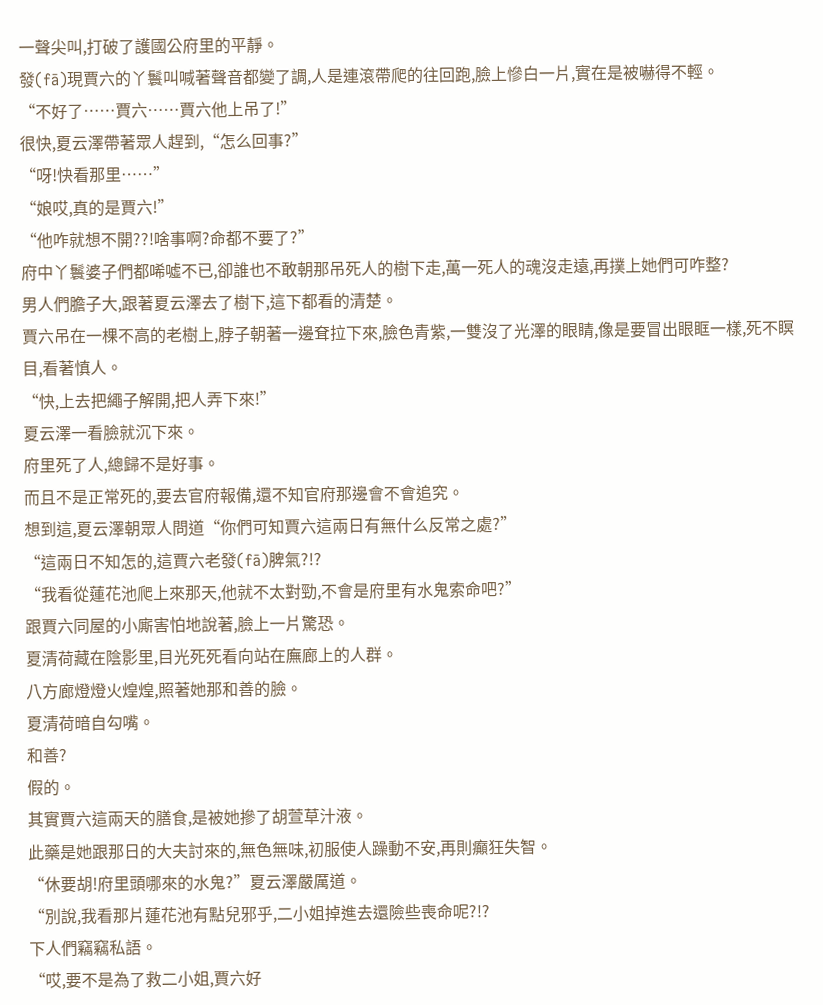一聲尖叫,打破了護國公府里的平靜。
發(fā)現賈六的丫鬟叫喊著聲音都變了調,人是連滾帶爬的往回跑,臉上慘白一片,實在是被嚇得不輕。
“不好了……賈六……賈六他上吊了!”
很快,夏云澤帶著眾人趕到,“怎么回事?”
“呀!快看那里……”
“娘哎,真的是賈六!”
“他咋就想不開??!啥事啊?命都不要了?”
府中丫鬟婆子們都唏噓不已,卻誰也不敢朝那吊死人的樹下走,萬一死人的魂沒走遠,再撲上她們可咋整?
男人們膽子大,跟著夏云澤去了樹下,這下都看的清楚。
賈六吊在一棵不高的老樹上,脖子朝著一邊耷拉下來,臉色青紫,一雙沒了光澤的眼睛,像是要冒出眼眶一樣,死不瞑目,看著慎人。
“快,上去把繩子解開,把人弄下來!”
夏云澤一看臉就沉下來。
府里死了人,總歸不是好事。
而且不是正常死的,要去官府報備,還不知官府那邊會不會追究。
想到這,夏云澤朝眾人問道“你們可知賈六這兩日有無什么反常之處?”
“這兩日不知怎的,這賈六老發(fā)脾氣?!?
“我看從蓮花池爬上來那天,他就不太對勁,不會是府里有水鬼索命吧?”
跟賈六同屋的小廝害怕地說著,臉上一片驚恐。
夏清荷藏在陰影里,目光死死看向站在廡廊上的人群。
八方廊燈燈火煌煌,照著她那和善的臉。
夏清荷暗自勾嘴。
和善?
假的。
其實賈六這兩天的膳食,是被她摻了胡萱草汁液。
此藥是她跟那日的大夫討來的,無色無味,初服使人躁動不安,再則癲狂失智。
“休要胡!府里頭哪來的水鬼?”夏云澤嚴厲道。
“別說,我看那片蓮花池有點兒邪乎,二小姐掉進去還險些喪命呢?!?
下人們竊竊私語。
“哎,要不是為了救二小姐,賈六好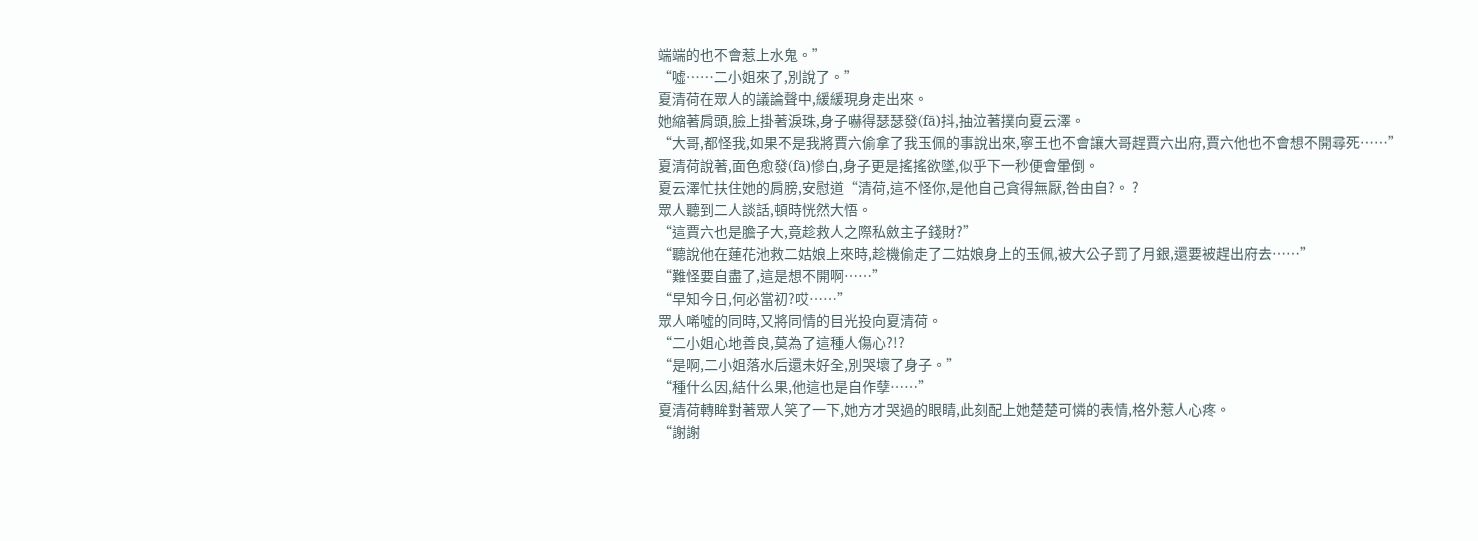端端的也不會惹上水鬼。”
“噓……二小姐來了,別說了。”
夏清荷在眾人的議論聲中,緩緩現身走出來。
她縮著肩頭,臉上掛著淚珠,身子嚇得瑟瑟發(fā)抖,抽泣著撲向夏云澤。
“大哥,都怪我,如果不是我將賈六偷拿了我玉佩的事說出來,寧王也不會讓大哥趕賈六出府,賈六他也不會想不開尋死……”
夏清荷說著,面色愈發(fā)慘白,身子更是搖搖欲墜,似乎下一秒便會暈倒。
夏云澤忙扶住她的肩膀,安慰道“清荷,這不怪你,是他自己貪得無厭,咎由自?。 ?
眾人聽到二人談話,頓時恍然大悟。
“這賈六也是膽子大,竟趁救人之際私斂主子錢財?”
“聽說他在蓮花池救二姑娘上來時,趁機偷走了二姑娘身上的玉佩,被大公子罰了月銀,還要被趕出府去……”
“難怪要自盡了,這是想不開啊……”
“早知今日,何必當初?哎……”
眾人唏噓的同時,又將同情的目光投向夏清荷。
“二小姐心地善良,莫為了這種人傷心?!?
“是啊,二小姐落水后還未好全,別哭壞了身子。”
“種什么因,結什么果,他這也是自作孽……”
夏清荷轉眸對著眾人笑了一下,她方才哭過的眼睛,此刻配上她楚楚可憐的表情,格外惹人心疼。
“謝謝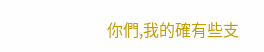你們,我的確有些支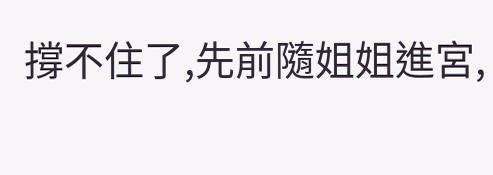撐不住了,先前隨姐姐進宮,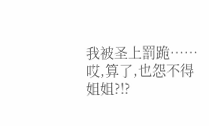我被圣上罰跪……哎,算了,也怨不得姐姐?!?